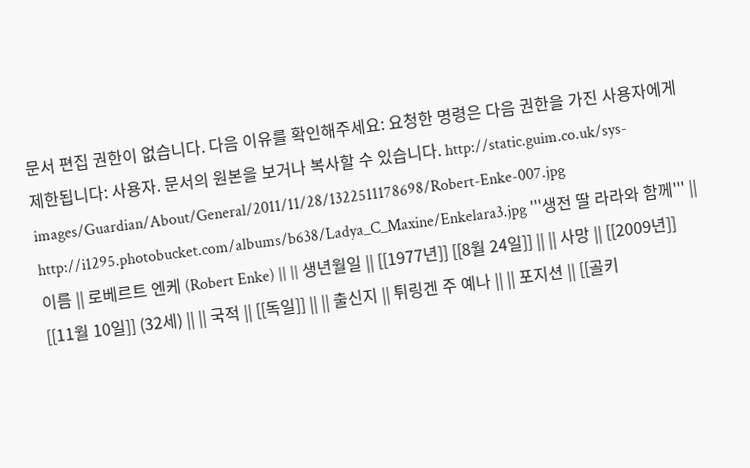문서 편집 권한이 없습니다. 다음 이유를 확인해주세요: 요청한 명령은 다음 권한을 가진 사용자에게 제한됩니다: 사용자. 문서의 원본을 보거나 복사할 수 있습니다. http://static.guim.co.uk/sys-images/Guardian/About/General/2011/11/28/1322511178698/Robert-Enke-007.jpg http://i1295.photobucket.com/albums/b638/Ladya_C_Maxine/Enkelara3.jpg '''생전 딸 라라와 함께''' || 이름 || 로베르트 엔케 (Robert Enke) || || 생년월일 || [[1977년]] [[8월 24일]] || || 사망 || [[2009년]] [[11월 10일]] (32세) || || 국적 || [[독일]] || || 출신지 || 튀링겐 주 예나 || || 포지션 || [[골키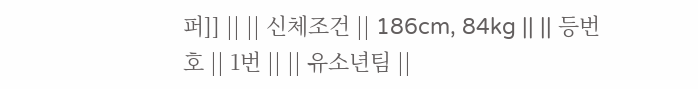퍼]] || || 신체조건 || 186cm, 84kg || || 등번호 || 1번 || || 유소년팀 ||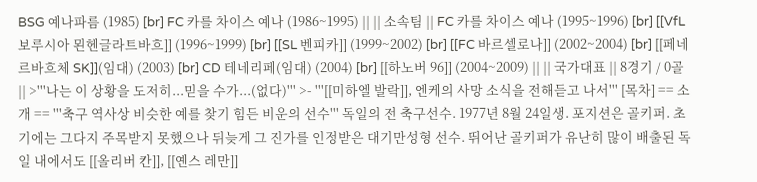BSG 예나파름 (1985) [br] FC 카를 차이스 예나 (1986~1995) || || 소속팀 || FC 카를 차이스 예나 (1995~1996) [br] [[VfL 보루시아 묀헨글라트바흐]] (1996~1999) [br] [[SL 벤피카]] (1999~2002) [br] [[FC 바르셀로나]] (2002~2004) [br] [[페네르바흐체 SK]](임대) (2003) [br] CD 테네리페(임대) (2004) [br] [[하노버 96]] (2004~2009) || || 국가대표 || 8경기 / 0골 || >'''나는 이 상황을 도저히...믿을 수가...(없다)''' >- '''[[미하엘 발락]], 엔케의 사망 소식을 전해듣고 나서''' [목차] == 소개 == '''축구 역사상 비슷한 예를 찾기 힘든 비운의 선수''' 독일의 전 축구선수. 1977년 8월 24일생. 포지션은 골키퍼. 초기에는 그다지 주목받지 못했으나 뒤늦게 그 진가를 인정받은 대기만성형 선수. 뛰어난 골키퍼가 유난히 많이 배출된 독일 내에서도 [[올리버 칸]], [[옌스 레만]]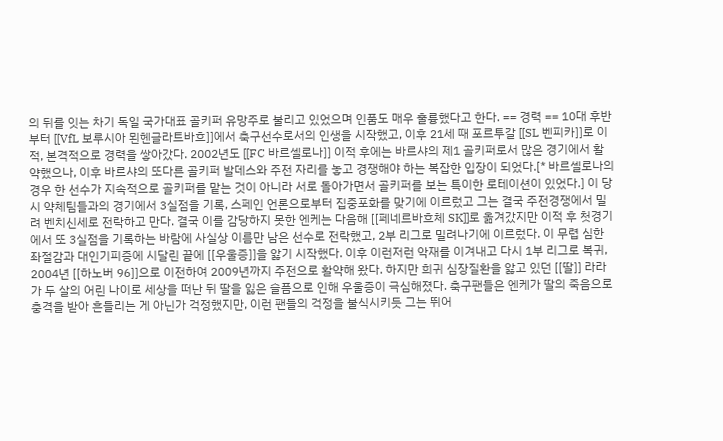의 뒤를 잇는 차기 독일 국가대표 골키퍼 유망주로 불리고 있었으며 인품도 매우 훌륭했다고 한다. == 경력 == 10대 후반부터 [[VfL 보루시아 묀헨글라트바흐]]에서 축구선수로서의 인생을 시작했고, 이후 21세 때 포르투갈 [[SL 벤피카]]로 이적, 본격적으로 경력을 쌓아갔다. 2002년도 [[FC 바르셀로나]] 이적 후에는 바르샤의 제1 골키퍼로서 많은 경기에서 활약했으나, 이후 바르샤의 또다른 골키퍼 발데스와 주전 자리를 놓고 경쟁해야 하는 복잡한 입장이 되었다.[* 바르셀로나의 경우 한 선수가 지속적으로 골키퍼를 맡는 것이 아니라 서로 돌아가면서 골키퍼를 보는 특이한 로테이션이 있었다.] 이 당시 약체팀들과의 경기에서 3실점을 기록, 스페인 언론으로부터 집중포화를 맞기에 이르렀고 그는 결국 주전경쟁에서 밀려 벤치신세로 전락하고 만다. 결국 이를 감당하지 못한 엔케는 다음해 [[페네르바흐체 SK]]로 옮겨갔지만 이적 후 첫경기에서 또 3실점을 기록하는 바람에 사실상 이름만 남은 선수로 전락했고, 2부 리그로 밀려나기에 이르렀다. 이 무렵 심한 좌절감과 대인기피증에 시달린 끝에 [[우울증]]을 앓기 시작했다. 이후 이런저런 악재를 이겨내고 다시 1부 리그로 복귀, 2004년 [[하노버 96]]으로 이전하여 2009년까지 주전으로 활약해 왔다. 하지만 희귀 심장질환을 앓고 있던 [[딸]] 라라가 두 살의 어린 나이로 세상을 떠난 뒤 딸을 잃은 슬픔으로 인해 우울증이 극심해졌다. 축구팬들은 엔케가 딸의 죽음으로 충격을 받아 흔들리는 게 아닌가 걱정했지만, 이런 팬들의 걱정을 불식시키듯 그는 뛰어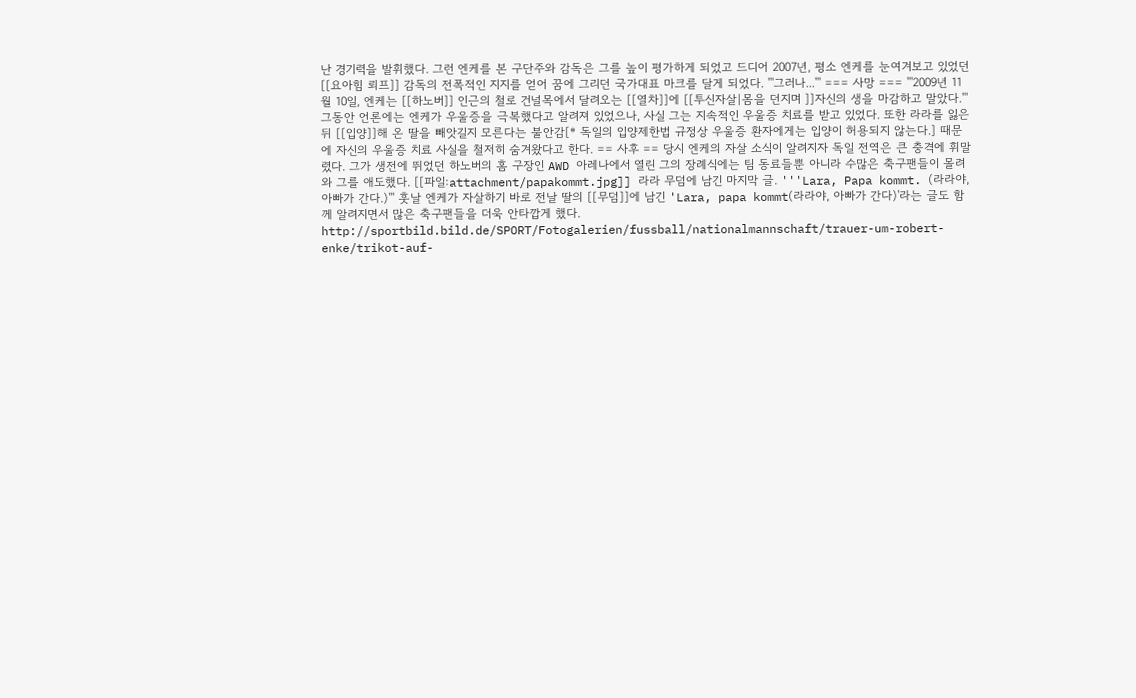난 경기력을 발휘했다. 그런 엔케를 본 구단주와 감독은 그를 높이 평가하게 되었고 드디어 2007년, 평소 엔케를 눈여겨보고 있었던 [[요아힘 뢰프]] 감독의 전폭적인 지지를 얻어 꿈에 그리던 국가대표 마크를 달게 되었다. '''그러나...''' === 사망 === '''2009년 11월 10일, 엔케는 [[하노버]] 인근의 철로 건널목에서 달려오는 [[열차]]에 [[투신자살|몸을 던지며 ]]자신의 생을 마감하고 말았다.''' 그동안 언론에는 엔케가 우울증을 극복했다고 알려져 있었으나, 사실 그는 지속적인 우울증 치료를 받고 있었다. 또한 라라를 잃은 뒤 [[입양]]해 온 딸을 빼앗길지 모른다는 불안감[* 독일의 입양제한법 규정상 우울증 환자에게는 입양이 허용되지 않는다.] 때문에 자신의 우울증 치료 사실을 철저히 숨겨왔다고 한다. == 사후 == 당시 엔케의 자살 소식이 알려지자 독일 전역은 큰 충격에 휘말렸다. 그가 생전에 뛰었던 하노버의 홈 구장인 AWD 아레나에서 열린 그의 장례식에는 팀 동료들뿐 아니라 수많은 축구팬들이 몰려와 그를 애도했다. [[파일:attachment/papakommt.jpg]] 라라 무덤에 남긴 마지막 글. '''Lara, Papa kommt. (라라야, 아빠가 간다.)''' 훗날 엔케가 자살하기 바로 전날 딸의 [[무덤]]에 남긴 'Lara, papa kommt(라라야, 아빠가 간다)'라는 글도 함께 알려지면서 많은 축구팬들을 더욱 안타깝게 했다. http://sportbild.bild.de/SPORT/Fotogalerien/fussball/nationalmannschaft/trauer-um-robert-enke/trikot-auf-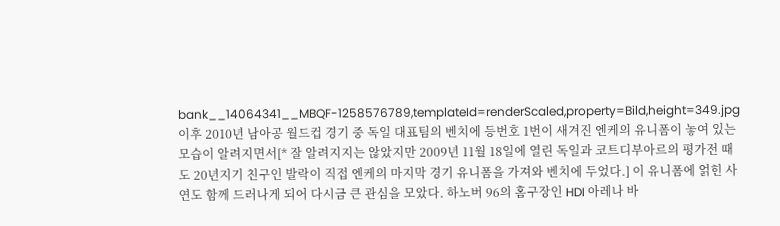bank__14064341__MBQF-1258576789,templateId=renderScaled,property=Bild,height=349.jpg 이후 2010년 남아공 월드컵 경기 중 독일 대표팀의 벤치에 등번호 1번이 새겨진 엔케의 유니폼이 놓여 있는 모습이 알려지면서[* 잘 알려지지는 않았지만 2009년 11월 18일에 열린 독일과 코트디부아르의 평가전 때도 20년지기 친구인 발락이 직접 엔케의 마지막 경기 유니폼을 가져와 벤치에 두었다.] 이 유니폼에 얽힌 사연도 함께 드러나게 되어 다시금 큰 관심을 모았다. 하노버 96의 홈구장인 HDI 아레나 바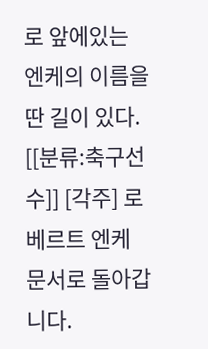로 앞에있는 엔케의 이름을 딴 길이 있다. [[분류:축구선수]] [각주] 로베르트 엔케 문서로 돌아갑니다.